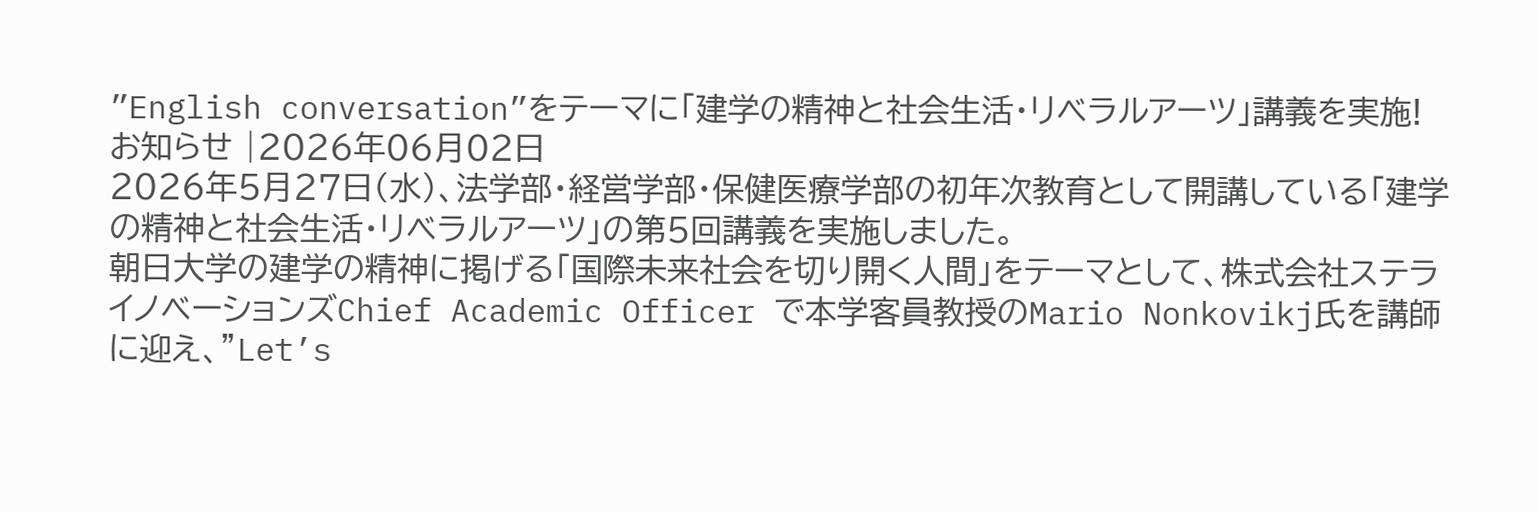”English conversation”をテーマに「建学の精神と社会生活・リベラルアーツ」講義を実施!
お知らせ |2026年06月02日
2026年5月27日(水)、法学部・経営学部・保健医療学部の初年次教育として開講している「建学の精神と社会生活・リベラルアーツ」の第5回講義を実施しました。
朝日大学の建学の精神に掲げる「国際未来社会を切り開く人間」をテーマとして、株式会社ステライノベーションズChief Academic Officer で本学客員教授のMario Nonkovikj氏を講師に迎え、”Let’s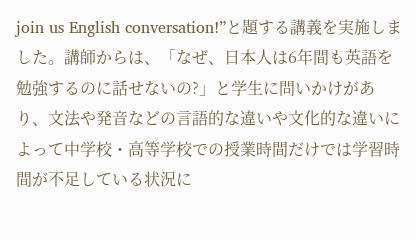join us English conversation!”と題する講義を実施しました。講師からは、「なぜ、日本人は6年間も英語を勉強するのに話せないの?」と学生に問いかけがあり、文法や発音などの言語的な違いや文化的な違いによって中学校・高等学校での授業時間だけでは学習時間が不足している状況に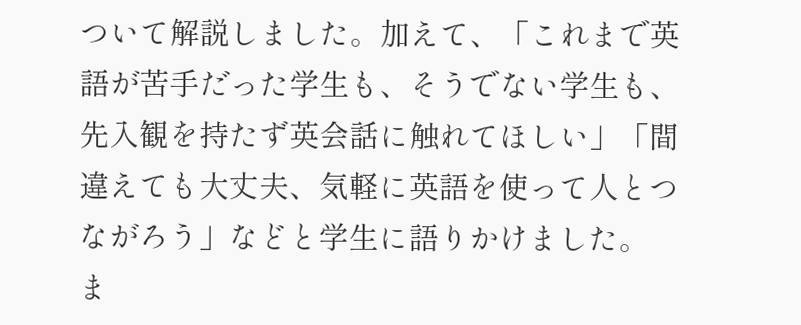ついて解説しました。加えて、「これまで英語が苦手だった学生も、そうでない学生も、先入観を持たず英会話に触れてほしい」「間違えても大丈夫、気軽に英語を使って人とつながろう」などと学生に語りかけました。
ま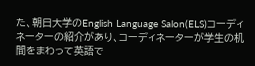た、朝日大学のEnglish Language Salon(ELS)コーディネーターの紹介があり、コーディネーターが学生の机間をまわって英語で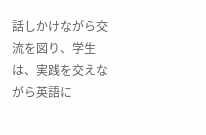話しかけながら交流を図り、学生は、実践を交えながら英語に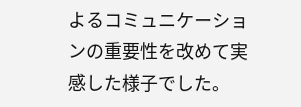よるコミュニケーションの重要性を改めて実感した様子でした。